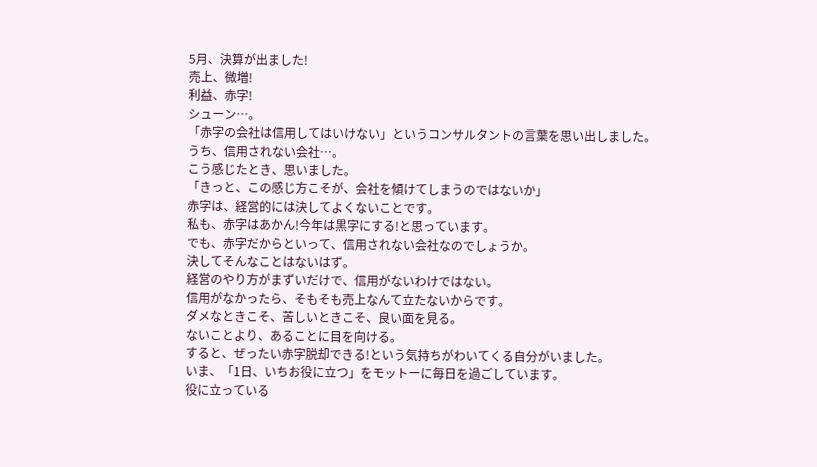5月、決算が出ました!
売上、微増!
利益、赤字!
シューン…。
「赤字の会社は信用してはいけない」というコンサルタントの言葉を思い出しました。
うち、信用されない会社…。
こう感じたとき、思いました。
「きっと、この感じ方こそが、会社を傾けてしまうのではないか」
赤字は、経営的には決してよくないことです。
私も、赤字はあかん!今年は黒字にする!と思っています。
でも、赤字だからといって、信用されない会社なのでしょうか。
決してそんなことはないはず。
経営のやり方がまずいだけで、信用がないわけではない。
信用がなかったら、そもそも売上なんて立たないからです。
ダメなときこそ、苦しいときこそ、良い面を見る。
ないことより、あることに目を向ける。
すると、ぜったい赤字脱却できる!という気持ちがわいてくる自分がいました。
いま、「1日、いちお役に立つ」をモットーに毎日を過ごしています。
役に立っている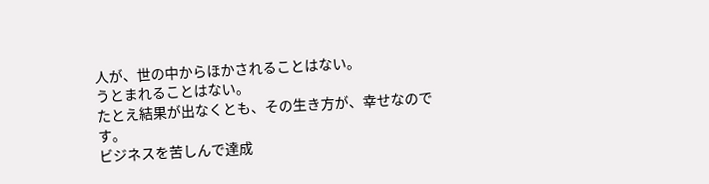人が、世の中からほかされることはない。
うとまれることはない。
たとえ結果が出なくとも、その生き方が、幸せなのです。
ビジネスを苦しんで達成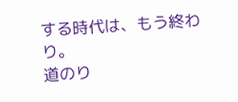する時代は、もう終わり。
道のり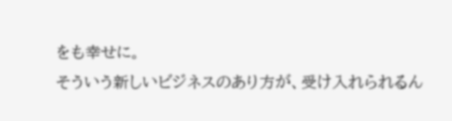をも幸せに。
そういう新しいビジネスのあり方が、受け入れられるん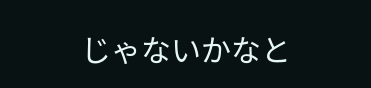じゃないかなと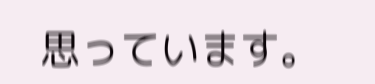思っています。